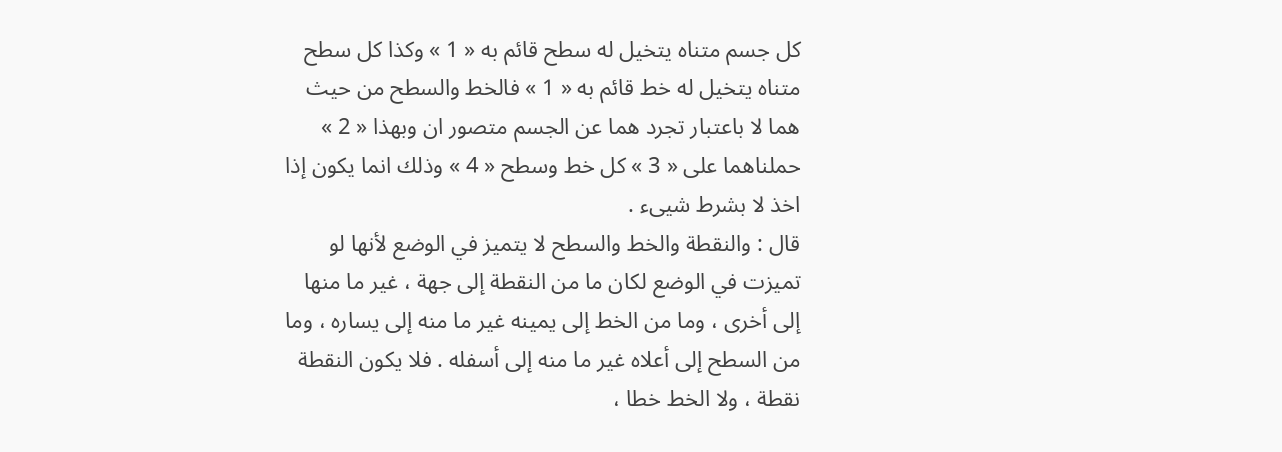كل جسم متناه يتخيل له سطح قائم به « 1 » وكذا كل سطح متناه يتخيل له خط قائم به « 1 » فالخط والسطح من حيث هما لا باعتبار تجرد هما عن الجسم متصور ان وبهذا « 2 » حملناهما على « 3 » كل خط وسطح « 4 » وذلك انما يكون إذا اخذ لا بشرط شيىء .
قال : والنقطة والخط والسطح لا يتميز في الوضع لأنها لو تميزت في الوضع لكان ما من النقطة إلى جهة ، غير ما منها إلى أخرى ، وما من الخط إلى يمينه غير ما منه إلى يساره ، وما من السطح إلى أعلاه غير ما منه إلى أسفله . فلا يكون النقطة نقطة ، ولا الخط خطا ،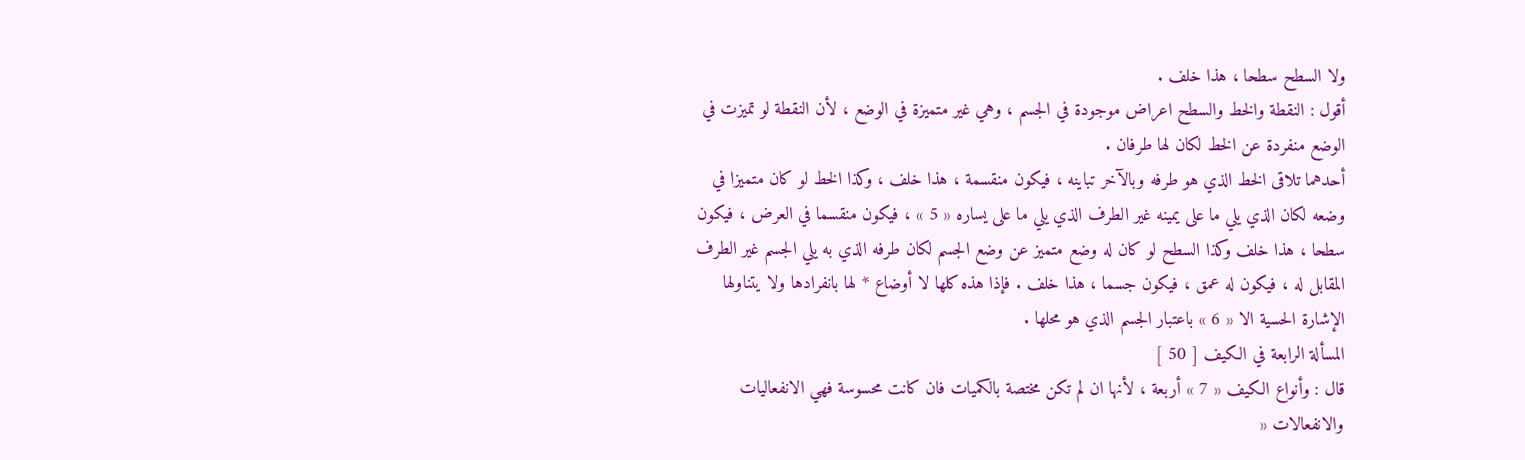ولا السطح سطحا ، هذا خلف .
أقول : النقطة والخط والسطح اعراض موجودة في الجسم ، وهي غير متميزة في الوضع ، لأن النقطة لو تميزت في الوضع منفردة عن الخط لكان لها طرفان .
أحدهما تلاقى الخط الذي هو طرفه وبالآخر تباينه ، فيكون منقسمة ، هذا خلف ، وكذا الخط لو كان متميزا في وضعه لكان الذي يلي ما على يمينه غير الطرف الذي يلي ما على يساره « 5 » ، فيكون منقسما في العرض ، فيكون سطحا ، هذا خلف وكذا السطح لو كان له وضع متميز عن وضع الجسم لكان طرفه الذي به يلي الجسم غير الطرف المقابل له ، فيكون له عمق ، فيكون جسما ، هذا خلف . فإذا هذه كلها لا أوضاع * لها بانفرادها ولا يتناولها الإشارة الحسية الا « 6 » باعتبار الجسم الذي هو محلها .
المسألة الرابعة في الكيف [ 50 ]
قال : وأنواع الكيف « 7 » أربعة ، لأنها ان لم تكن مختصة بالكميات فان كانت محسوسة فهي الانفعاليات والانفعالات «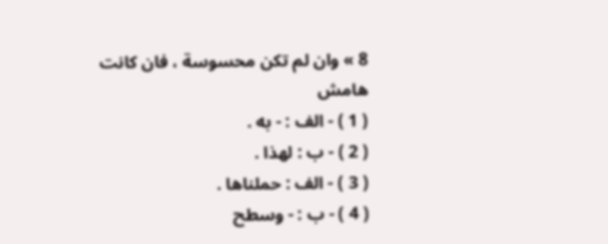8 » وان لم تكن محسوسة ، فان كانت
هامش
( 1 ) - الف : - به .
( 2 ) - ب : لهذا .
( 3 ) - الف : حملناها .
( 4 ) - ب : - وسطح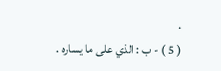.
( 5 ) - ب : الذي على ما يساره .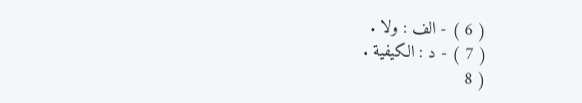( 6 ) - الف : ولا .
( 7 ) - د : الكيفية .
( 8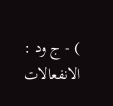) - ج ود : الانفعالات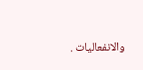والانفعاليات .